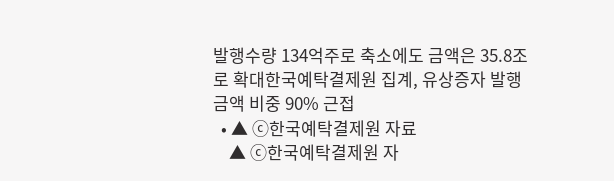발행수량 134억주로 축소에도 금액은 35.8조로 확대한국예탁결제원 집계, 유상증자 발행금액 비중 90% 근접
  • ▲ ⓒ한국예탁결제원 자료
    ▲ ⓒ한국예탁결제원 자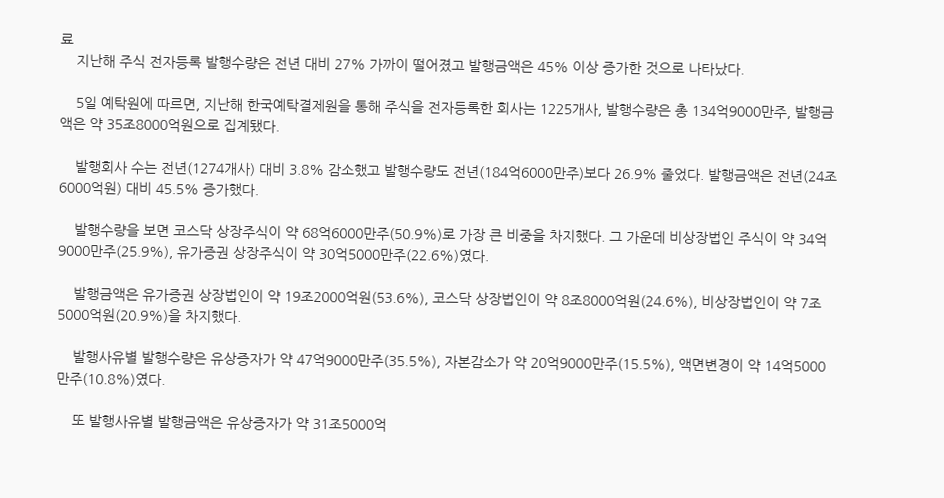료
    지난해 주식 전자등록 발행수량은 전년 대비 27% 가까이 떨어졌고 발행금액은 45% 이상 증가한 것으로 나타났다.

    5일 예탁원에 따르면, 지난해 한국예탁결제원을 통해 주식을 전자등록한 회사는 1225개사, 발행수량은 총 134억9000만주, 발행금액은 약 35조8000억원으로 집계됐다.

    발행회사 수는 전년(1274개사) 대비 3.8% 감소했고 발행수량도 전년(184억6000만주)보다 26.9% 줄었다. 발행금액은 전년(24조6000억원) 대비 45.5% 증가했다.

    발행수량을 보면 코스닥 상장주식이 약 68억6000만주(50.9%)로 가장 큰 비중을 차지했다. 그 가운데 비상장법인 주식이 약 34억9000만주(25.9%), 유가증권 상장주식이 약 30억5000만주(22.6%)였다.

    발행금액은 유가증권 상장법인이 약 19조2000억원(53.6%), 코스닥 상장법인이 약 8조8000억원(24.6%), 비상장법인이 약 7조5000억원(20.9%)을 차지했다.

    발행사유별 발행수량은 유상증자가 약 47억9000만주(35.5%), 자본감소가 약 20억9000만주(15.5%), 액면변경이 약 14억5000만주(10.8%)였다.

    또 발행사유별 발행금액은 유상증자가 약 31조5000억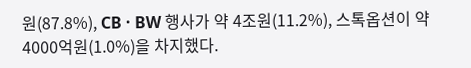원(87.8%), CB · BW 행사가 약 4조원(11.2%), 스톡옵션이 약 4000억원(1.0%)을 차지했다.